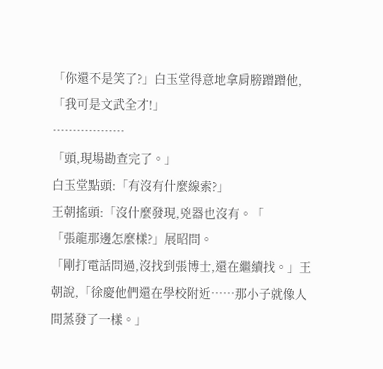「你還不是笑了?」白玉堂得意地拿肩膀蹭蹭他,「我可是文武全才!」
………………
「頭,現場勘查完了。」
白玉堂點頭:「有沒有什麼線索?」
王朝搖頭:「沒什麼發現,兇器也沒有。「
「張龍那邊怎麼樣?」展昭問。
「剛打電話問過,沒找到張博士,還在繼續找。」王朝說,「徐慶他們還在學校附近……那小子就像人間蒸發了一樣。」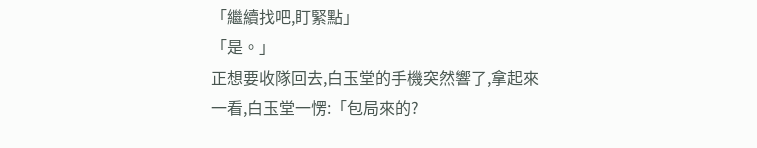「繼續找吧,盯緊點」
「是。」
正想要收隊回去,白玉堂的手機突然響了,拿起來一看,白玉堂一愣:「包局來的?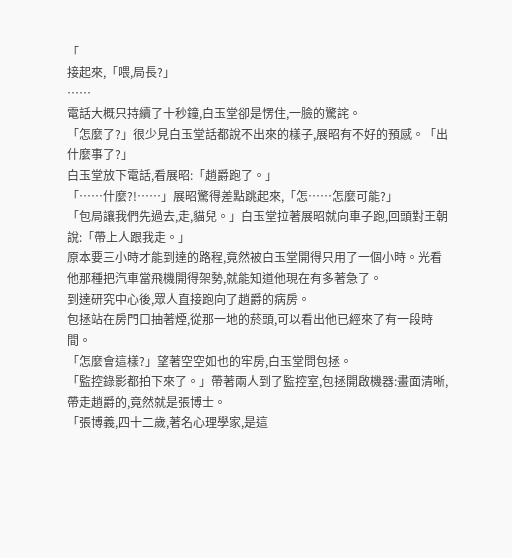「
接起來,「喂,局長?」
……
電話大概只持續了十秒鐘,白玉堂卻是愣住,一臉的驚詫。
「怎麼了?」很少見白玉堂話都說不出來的樣子,展昭有不好的預感。「出什麼事了?」
白玉堂放下電話,看展昭:「趙爵跑了。」
「……什麼?!……」展昭驚得差點跳起來,「怎……怎麼可能?」
「包局讓我們先過去,走,貓兒。」白玉堂拉著展昭就向車子跑,回頭對王朝說:「帶上人跟我走。」
原本要三小時才能到達的路程,竟然被白玉堂開得只用了一個小時。光看他那種把汽車當飛機開得架勢,就能知道他現在有多著急了。
到達研究中心後,眾人直接跑向了趙爵的病房。
包拯站在房門口抽著煙,從那一地的菸頭,可以看出他已經來了有一段時間。
「怎麼會這樣?」望著空空如也的牢房,白玉堂問包拯。
「監控錄影都拍下來了。」帶著兩人到了監控室,包拯開啟機器:畫面清晰,帶走趙爵的,竟然就是張博士。
「張博義,四十二歲,著名心理學家,是這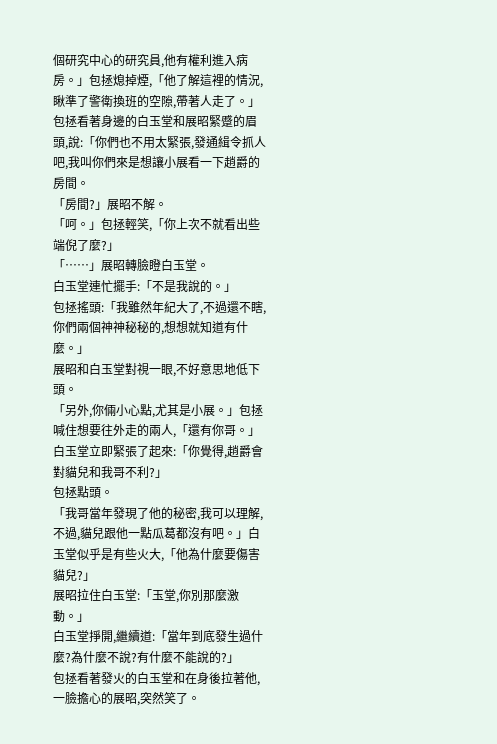個研究中心的研究員,他有權利進入病房。」包拯熄掉煙,「他了解這裡的情況,瞅準了警衛換班的空隙,帶著人走了。」
包拯看著身邊的白玉堂和展昭緊蹙的眉頭,說:「你們也不用太緊張,發通緝令抓人吧,我叫你們來是想讓小展看一下趙爵的房間。
「房間?」展昭不解。
「呵。」包拯輕笑,「你上次不就看出些端倪了麼?」
「……」展昭轉臉瞪白玉堂。
白玉堂連忙擺手:「不是我說的。」
包拯搖頭:「我雖然年紀大了,不過還不瞎,你們兩個神神秘秘的,想想就知道有什麼。」
展昭和白玉堂對視一眼,不好意思地低下頭。
「另外,你倆小心點,尤其是小展。」包拯喊住想要往外走的兩人,「還有你哥。」
白玉堂立即緊張了起來:「你覺得,趙爵會對貓兒和我哥不利?」
包拯點頭。
「我哥當年發現了他的秘密,我可以理解,不過,貓兒跟他一點瓜葛都沒有吧。」白玉堂似乎是有些火大,「他為什麼要傷害貓兒?」
展昭拉住白玉堂:「玉堂,你別那麼激動。」
白玉堂掙開,繼續道:「當年到底發生過什麼?為什麼不說?有什麼不能說的?」
包拯看著發火的白玉堂和在身後拉著他,一臉擔心的展昭,突然笑了。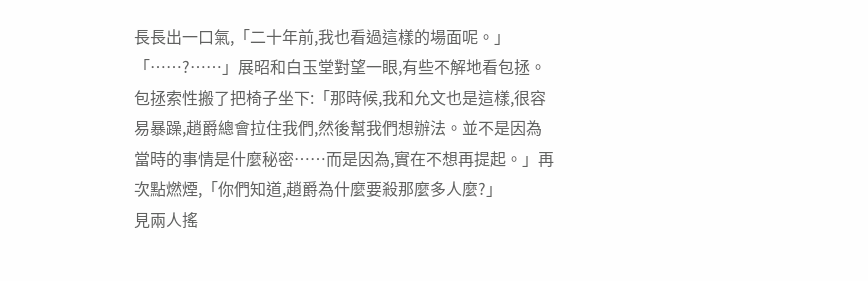長長出一口氣,「二十年前,我也看過這樣的場面呢。」
「……?……」展昭和白玉堂對望一眼,有些不解地看包拯。
包拯索性搬了把椅子坐下:「那時候,我和允文也是這樣,很容易暴躁,趙爵總會拉住我們,然後幫我們想辦法。並不是因為當時的事情是什麼秘密……而是因為,實在不想再提起。」再次點燃煙,「你們知道,趙爵為什麼要殺那麼多人麼?」
見兩人搖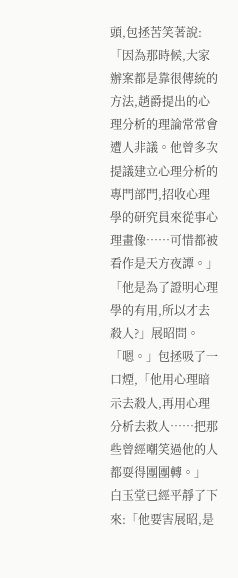頭,包拯苦笑著說:「因為那時候,大家辦案都是靠很傳統的方法,趙爵提出的心理分析的理論常常會遭人非議。他曾多次提議建立心理分析的專門部門,招收心理學的研究員來從事心理畫像……可惜都被看作是天方夜譚。」
「他是為了證明心理學的有用,所以才去殺人?」展昭問。
「嗯。」包拯吸了一口煙,「他用心理暗示去殺人,再用心理分析去救人……把那些曾經嘲笑過他的人都耍得團團轉。」
白玉堂已經平靜了下來:「他要害展昭,是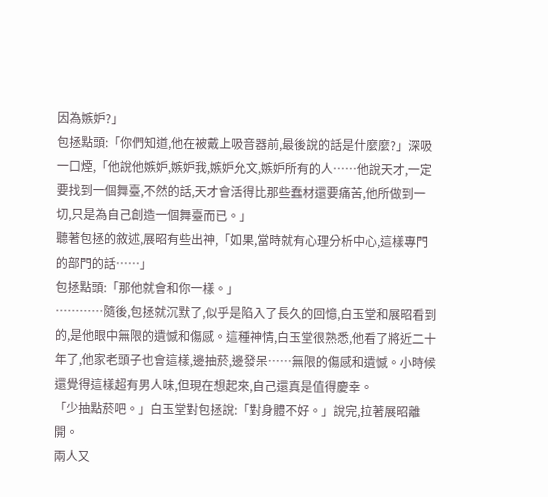因為嫉妒?」
包拯點頭:「你們知道,他在被戴上吸音器前,最後說的話是什麼麼?」深吸一口煙,「他說他嫉妒,嫉妒我,嫉妒允文,嫉妒所有的人……他說天才,一定要找到一個舞臺,不然的話,天才會活得比那些蠢材還要痛苦,他所做到一切,只是為自己創造一個舞臺而已。」
聽著包拯的敘述,展昭有些出神,「如果,當時就有心理分析中心,這樣專門的部門的話……」
包拯點頭:「那他就會和你一樣。」
…………隨後,包拯就沉默了,似乎是陷入了長久的回憶,白玉堂和展昭看到的,是他眼中無限的遺憾和傷感。這種神情,白玉堂很熟悉,他看了將近二十年了,他家老頭子也會這樣,邊抽菸,邊發呆……無限的傷感和遺憾。小時候還覺得這樣超有男人味,但現在想起來,自己還真是值得慶幸。
「少抽點菸吧。」白玉堂對包拯說:「對身體不好。」說完,拉著展昭離開。
兩人又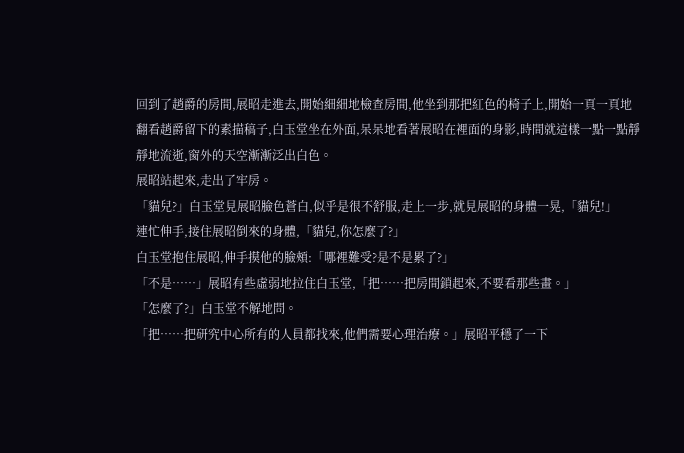回到了趙爵的房間,展昭走進去,開始細細地檢查房間,他坐到那把紅色的椅子上,開始一頁一頁地翻看趙爵留下的素描稿子,白玉堂坐在外面,呆呆地看著展昭在裡面的身影,時間就這樣一點一點靜靜地流逝,窗外的天空漸漸泛出白色。
展昭站起來,走出了牢房。
「貓兒?」白玉堂見展昭臉色蒼白,似乎是很不舒服,走上一步,就見展昭的身體一晃,「貓兒!」
連忙伸手,接住展昭倒來的身體,「貓兒,你怎麼了?」
白玉堂抱住展昭,伸手摸他的臉頰:「哪裡難受?是不是累了?」
「不是……」展昭有些虛弱地拉住白玉堂,「把……把房間鎖起來,不要看那些畫。」
「怎麼了?」白玉堂不解地問。
「把……把研究中心所有的人員都找來,他們需要心理治療。」展昭平穩了一下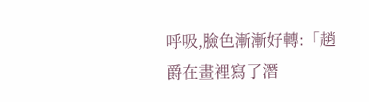呼吸,臉色漸漸好轉:「趙爵在畫裡寫了潛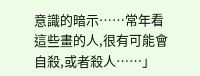意識的暗示……常年看這些畫的人,很有可能會自殺,或者殺人……」